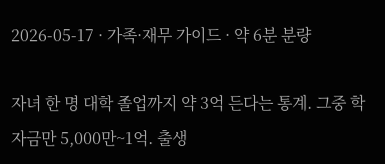2026-05-17 · 가족·재무 가이드 · 약 6분 분량

자녀 한 명 대학 졸업까지 약 3억 든다는 통계. 그중 학자금만 5,000만~1억. 출생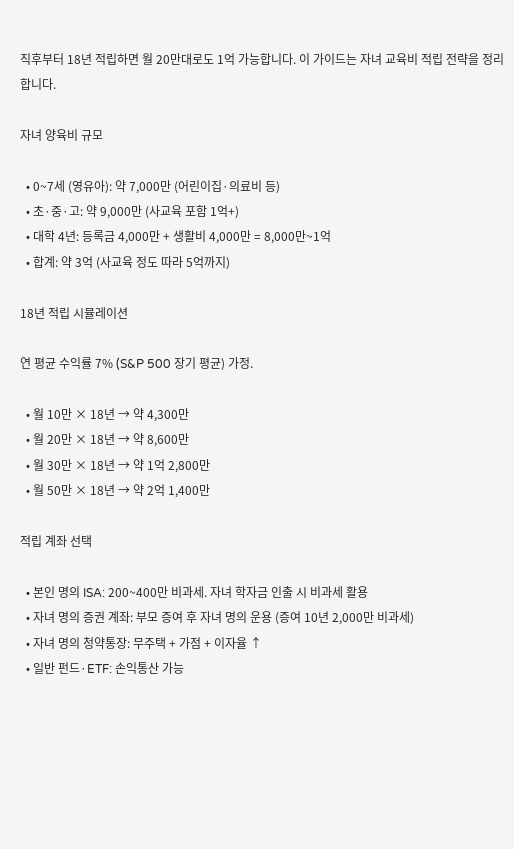직후부터 18년 적립하면 월 20만대로도 1억 가능합니다. 이 가이드는 자녀 교육비 적립 전략을 정리합니다.

자녀 양육비 규모

  • 0~7세 (영유아): 약 7,000만 (어린이집·의료비 등)
  • 초·중·고: 약 9,000만 (사교육 포함 1억+)
  • 대학 4년: 등록금 4,000만 + 생활비 4,000만 = 8,000만~1억
  • 합계: 약 3억 (사교육 정도 따라 5억까지)

18년 적립 시뮬레이션

연 평균 수익률 7% (S&P 500 장기 평균) 가정.

  • 월 10만 × 18년 → 약 4,300만
  • 월 20만 × 18년 → 약 8,600만
  • 월 30만 × 18년 → 약 1억 2,800만
  • 월 50만 × 18년 → 약 2억 1,400만

적립 계좌 선택

  • 본인 명의 ISA: 200~400만 비과세. 자녀 학자금 인출 시 비과세 활용
  • 자녀 명의 증권 계좌: 부모 증여 후 자녀 명의 운용 (증여 10년 2,000만 비과세)
  • 자녀 명의 청약통장: 무주택 + 가점 + 이자율 ↑
  • 일반 펀드·ETF: 손익통산 가능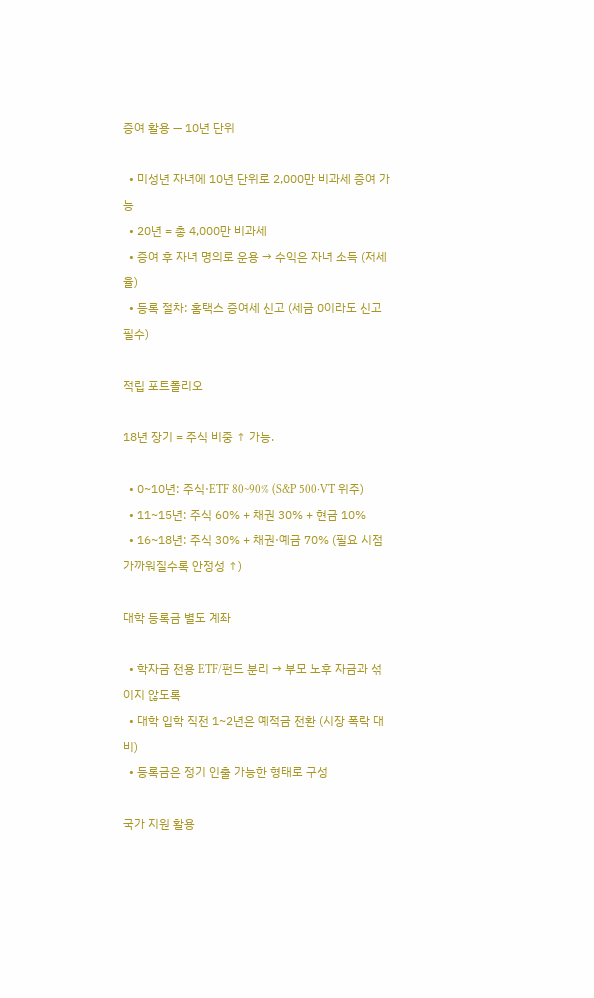증여 활용 — 10년 단위

  • 미성년 자녀에 10년 단위로 2,000만 비과세 증여 가능
  • 20년 = 총 4,000만 비과세
  • 증여 후 자녀 명의로 운용 → 수익은 자녀 소득 (저세율)
  • 등록 절차: 홈택스 증여세 신고 (세금 0이라도 신고 필수)

적립 포트폴리오

18년 장기 = 주식 비중 ↑ 가능.

  • 0~10년: 주식·ETF 80~90% (S&P 500·VT 위주)
  • 11~15년: 주식 60% + 채권 30% + 현금 10%
  • 16~18년: 주식 30% + 채권·예금 70% (필요 시점 가까워질수록 안정성 ↑)

대학 등록금 별도 계좌

  • 학자금 전용 ETF/펀드 분리 → 부모 노후 자금과 섞이지 않도록
  • 대학 입학 직전 1~2년은 예적금 전환 (시장 폭락 대비)
  • 등록금은 정기 인출 가능한 형태로 구성

국가 지원 활용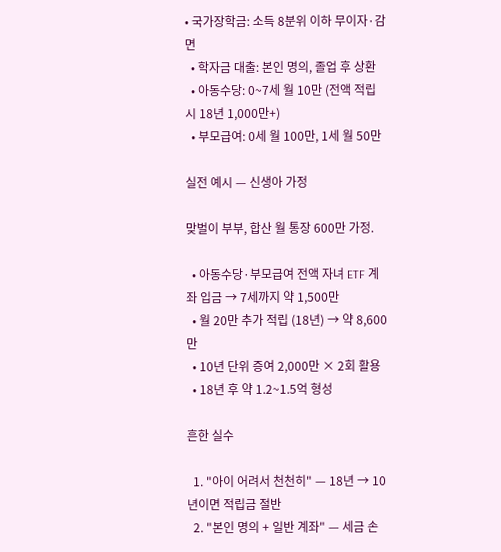• 국가장학금: 소득 8분위 이하 무이자·감면
  • 학자금 대출: 본인 명의, 졸업 후 상환
  • 아동수당: 0~7세 월 10만 (전액 적립 시 18년 1,000만+)
  • 부모급여: 0세 월 100만, 1세 월 50만

실전 예시 — 신생아 가정

맞벌이 부부, 합산 월 통장 600만 가정.

  • 아동수당·부모급여 전액 자녀 ETF 계좌 입금 → 7세까지 약 1,500만
  • 월 20만 추가 적립 (18년) → 약 8,600만
  • 10년 단위 증여 2,000만 × 2회 활용
  • 18년 후 약 1.2~1.5억 형성

흔한 실수

  1. "아이 어려서 천천히" — 18년 → 10년이면 적립금 절반
  2. "본인 명의 + 일반 계좌" — 세금 손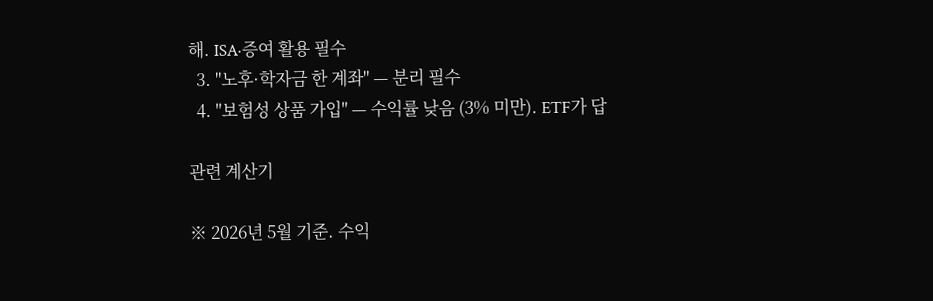해. ISA·증여 활용 필수
  3. "노후·학자금 한 계좌" — 분리 필수
  4. "보험성 상품 가입" — 수익률 낮음 (3% 미만). ETF가 답

관련 계산기

※ 2026년 5월 기준. 수익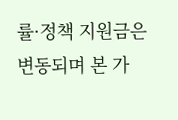률·정책 지원금은 변동되며 본 가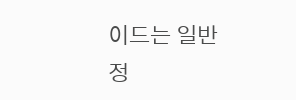이드는 일반 정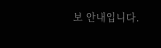보 안내입니다.